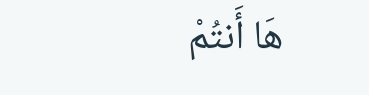هَا أَنتُمْ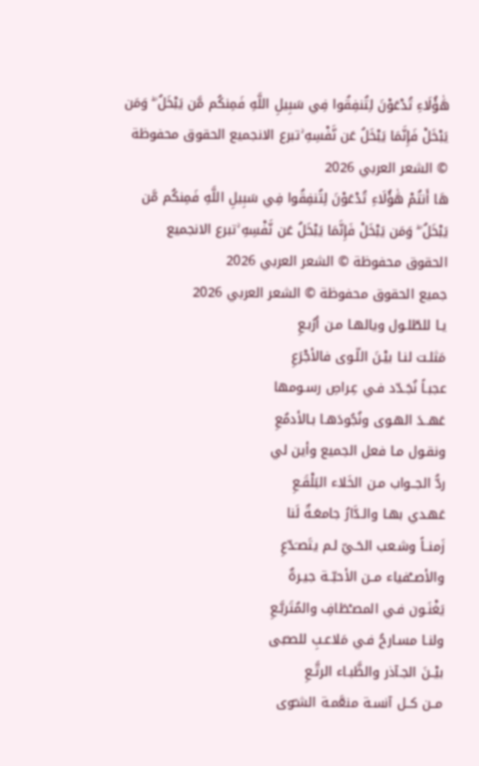هَٰؤُلَاءِ تُدْعَوْنَ لِتُنفِقُوا فِي سَبِيلِ اللَّهِ فَمِنكُم مَّن يَبْخَلُ ۖ وَمَن يَبْخَلْ فَإِنَّمَا يَبْخَلُ عَن نَّفْسِهِ ۚتبرع الانجميع الحقوق محفوظة © الشعر العربي 2026
هَا أَنتُمْ هَٰؤُلَاءِ تُدْعَوْنَ لِتُنفِقُوا فِي سَبِيلِ اللَّهِ فَمِنكُم مَّن يَبْخَلُ ۖ وَمَن يَبْخَلْ فَإِنَّمَا يَبْخَلُ عَن نَّفْسِهِ ۚتبرع الانجميع الحقوق محفوظة © الشعر العربي 2026
جميع الحقوق محفوظة © الشعر العربي 2026
يـا للطّلـول ويالهـا مـن أرُبـعِ
مَثلـت لنـا بيْـنَ اللّـوى فالأجْرَعِ
عجبـاً نُجَـدّد فـي عِـراصِ رسـومها
عَهــدَ الهـوى ونُجُودَهـا بـالأدمُعِ
ونقـول مـا فعل الجميع وأين لي
ردُّ الجــواب مـن الخَلاء البَلْقَـعِ
عَهـدي بهـا والـدَّارُ جامعَـةٌ لَنا
زَمنــاً وشـعب الحَـيّ لـم يتَصـَدّعِ
والأصــْفياء مــن الأحبّــة جيـرةٌ
يَغْنَـون فـي المصـْطَافِ والمُتَربَّـعِ
ولنـا مسـارحُ فـي مَلاعـبِ للصـّبى
بيْــنَ الجـآذر والظَّبـاء الرتَّـعِ
مــن كــل آنسـة منعَّمـة الشـّوى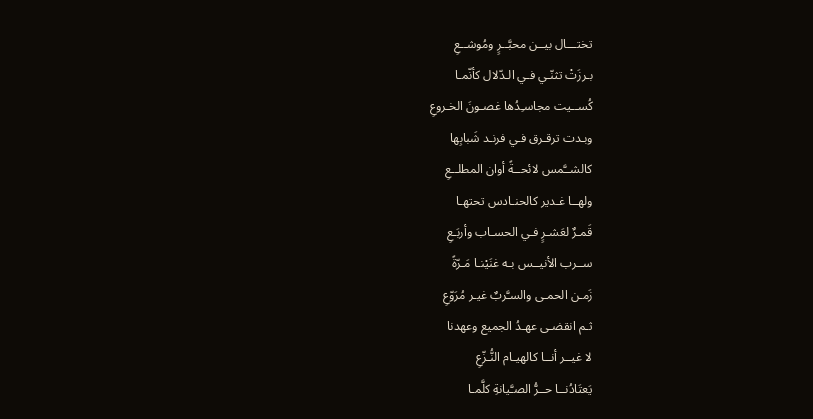تختـــال بيــن محبَّــرٍ ومُوشــعِ
بـرزَتْ تثنّـي فـي الـدّلال كأنّمـا
كُســيت مجاسـِدُها غصـونَ الخـروعِ
وبـدت ترقـرق فـي فرنـد شَبابِها
كالشــَّمس لائحــةً أوان المطلــعِ
ولهــا غـدير كالحنـادس تحتهـا
قَمـرٌ لعَشـرٍ فـي الحسـاب وأربَـعِ
ســرب الأنيــس بـه غنَيْنـا مَـرّةً
زَمـن الحمـى والسـَّربٌ غيـر مُرَوّعِ
ثـم انقضـى عهـدُ الجميع وعهدنا
لا غيــر أنــا كالهيـام النُّـزّعِ
يَعتَادُنــا حــرُّ الصـَّيانةِ كلَّمـا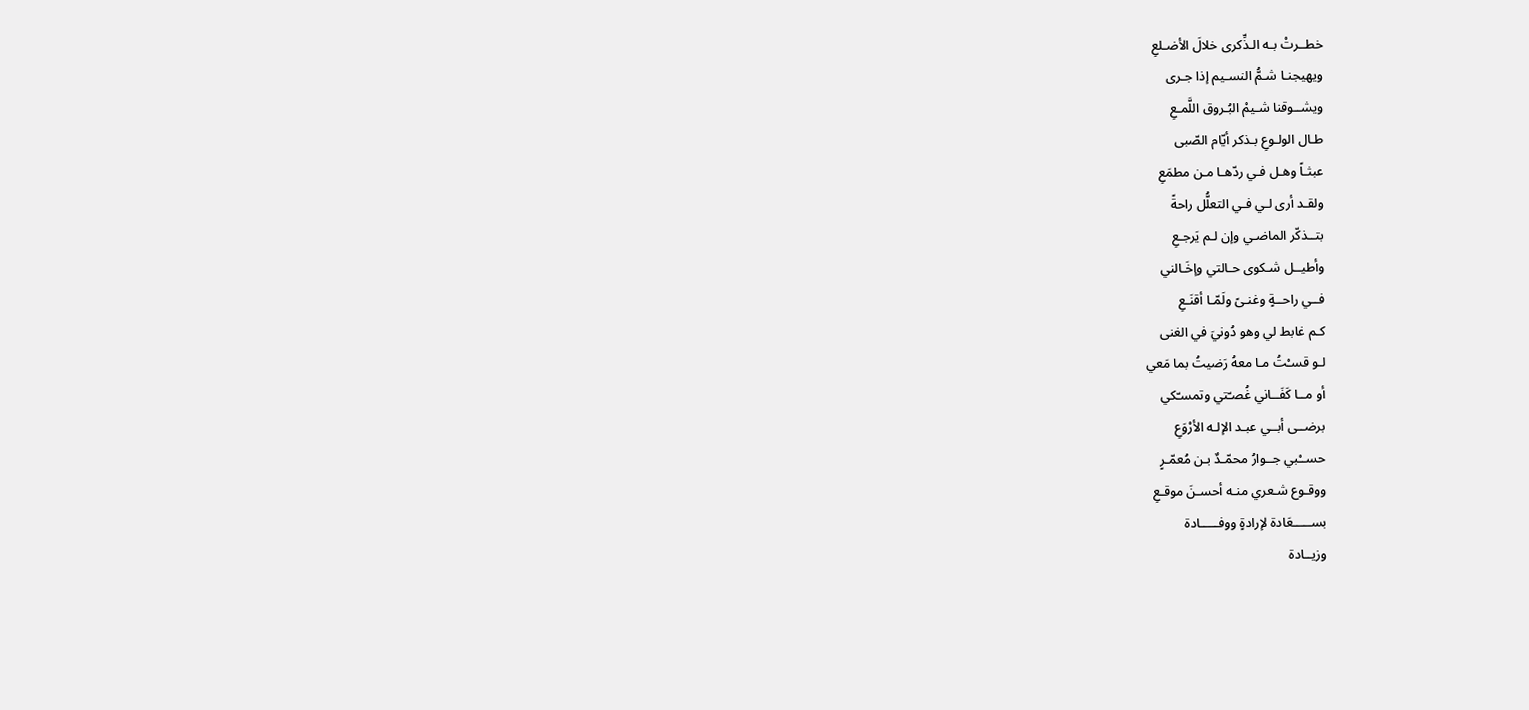خطــرتْ بـه الـذِّكرى خلالَ الأضـلعِ
ويهيجنـا شـمُّ النسـيم إذا جـرى
ويشــوقنا شـيمْ البُـروق اللَّمـعِ
طـال الولـوعِ بـذكر أيّام الصّبى
عبثـاً وهـل فـي ردّهـا مـن مطمَعِ
ولقـد أرى لـي فـي التعلُّل راحةً
بتــذكّر الماضـي وإن لـم يَرجـعِ
وأطيــل شـكوى حـالتي وإخَـالني
فــي راحــةٍ وغنـىً ولَمّـا أقنَـعِ
كـم غابط لي وهو دُونيَ في الغنى
لـو قسـْتُ مـا معهُ رَضيتُ بما مَعي
أو مــا كَفَــاني غُصـّتي وتمسـّكي
برضــى أبــي عبـد الإلـه الأرْوَعِ
حســْبي جــوارُ محمّـدٌ بـن مُعمّـرٍ
ووقـوع شـعري منـه أحسـنَ موقـعِ
بســـــعَادة لإرادةٍ ووفـــــادة
وزيــادة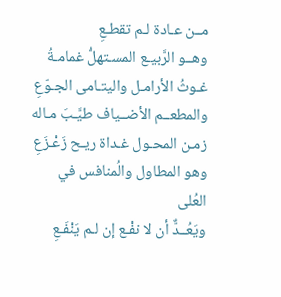مــن عـادة لـم تقطـعِ
وهــو الرَّبيـع المسـتهلُّ غمامـةُ
غـوثُ الأرامـل واليتـامى الجـوّعِ
والمطعــم الأضــياف طيَّـبَ مـاله
زمـن المحـول غـداة ريـح زَعْـزَعِ
وهو المطاول والُمنافس في العُلى
ويَعُــدٌّ أن لا نفْـع إن لـم يَنْفَـعِ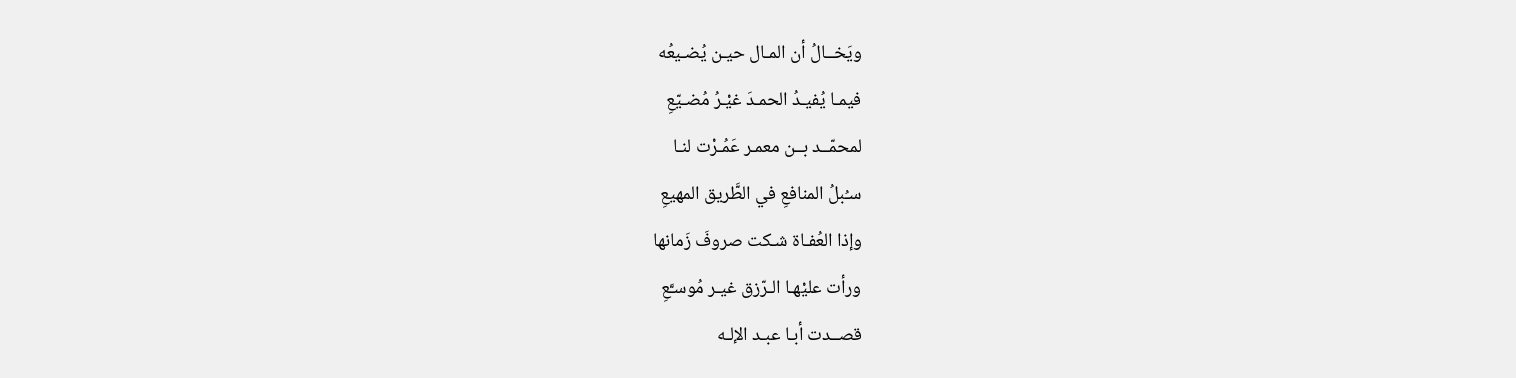ويَخــالُ أن المـال حيـن يُضـيعُه
فيمـا يُفيـدُ الحمـدَ غيْـرُ مُضـيّعِ
لمحمّــد بــن معمـر عَمُـرْت لنـا
سـُبلُ المنافعِ في الطَّريق المهيعِ
وإذا العُفـاة شـكت صروفَ زَمانها
ورأت عليْهـا الـرّزق غيـر مُوسـَّعِ
قصــدت أبـا عبـد الإلـه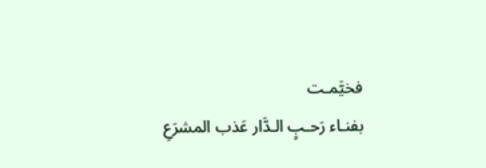فخيَّمـت
بفنـاء رَحـبٍ الـدَّار عَذب المشرَعِ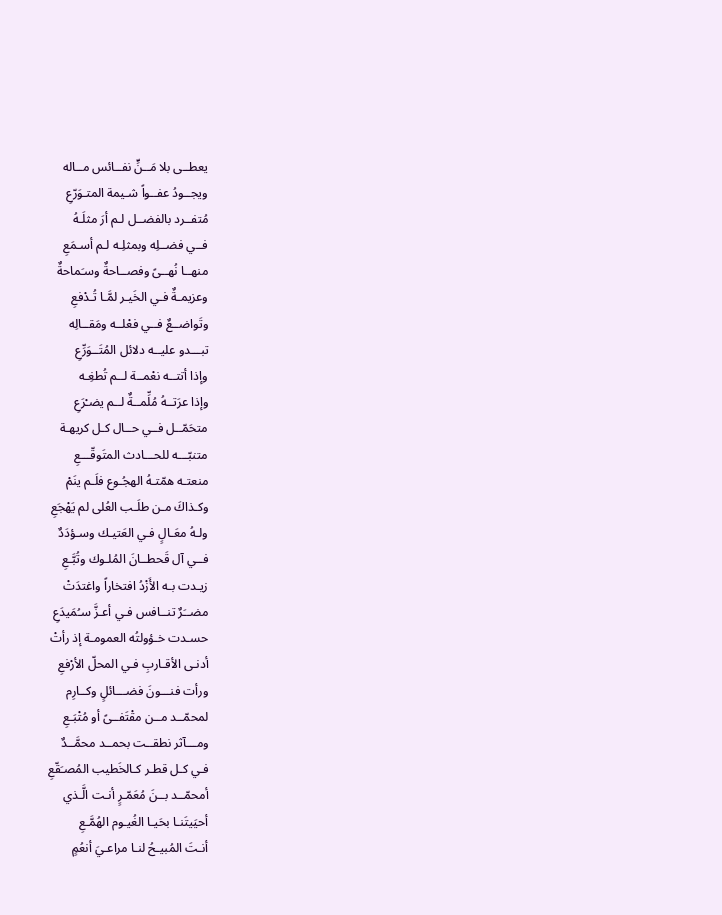يعطــى بلا مَــنٍّ نفــائس مــاله
ويجــودُ عفــواً شـيمة المتـوَرّعِ
مُتفــرد بالفضــل لـم أرَ مثلَـهُ
فــي فضــلِه وبمثلِـه لـم أسـمَعِ
منهــا نُهــىً وفصــاحةٌ وسـَماحةٌ
وعزيمـةٌ فـي الخَيـر لمَّـا تُـدْفعِ
وتَواضــعٌ فــي فعْلــه ومَقــالِه
تبـــدو عليــه دلائل المُتَــوَرِّعِ
وإذا أتتــه نعْمــة لــم تُطغِـه
وإذا عرَتــهُ مُلِّمــةٌ لــم يضـْرَعِ
متحَمّــل فــي حــال كـل كريهـة
متنبّـــه للحـــادث المتَوقّـــعِ
منعتـه همّتـهُ الهجُـوع فلَـم ينَمْ
وكـذاكَ مـن طلَـب العُلى لم يَهْجَعِ
ولـهُ معَـالٍ فـي العَتيـك وسـؤدَدٌ
فــي آل قَحطــانَ المُلـوك وتُبَّـعِ
زيـدت بـه الأَزْدُ افتخاراً واغتدَتْ
مضــَرٌ تنــافس فـي أعـزَّ سـُمَيدَعِ
حسـدت خـؤولتُه العمومـة إذ رأتْ
أدنـى الأقـاربِ فـي المحلّ الأرْفعِ
ورأت فنـــونَ فضـــائلٍ وكــارِم
لمحمّــد مــن مقْتَفــىً أو مُتْبَـعِ
ومـــآثر نطقــت بحمــد محمَّــدٌ
فـي كـل قطـر كـالخَطيب المُصـَقّعِ
أمحمّــد بــنَ مُعَمّـرٍ أنـت الَّـذي
أحيَيتَنـا بحَيـا الغُيـوم الهُمَّـعِ
أنـتَ المُبيـحُ لنـا مراعـيَ أنعُمٍ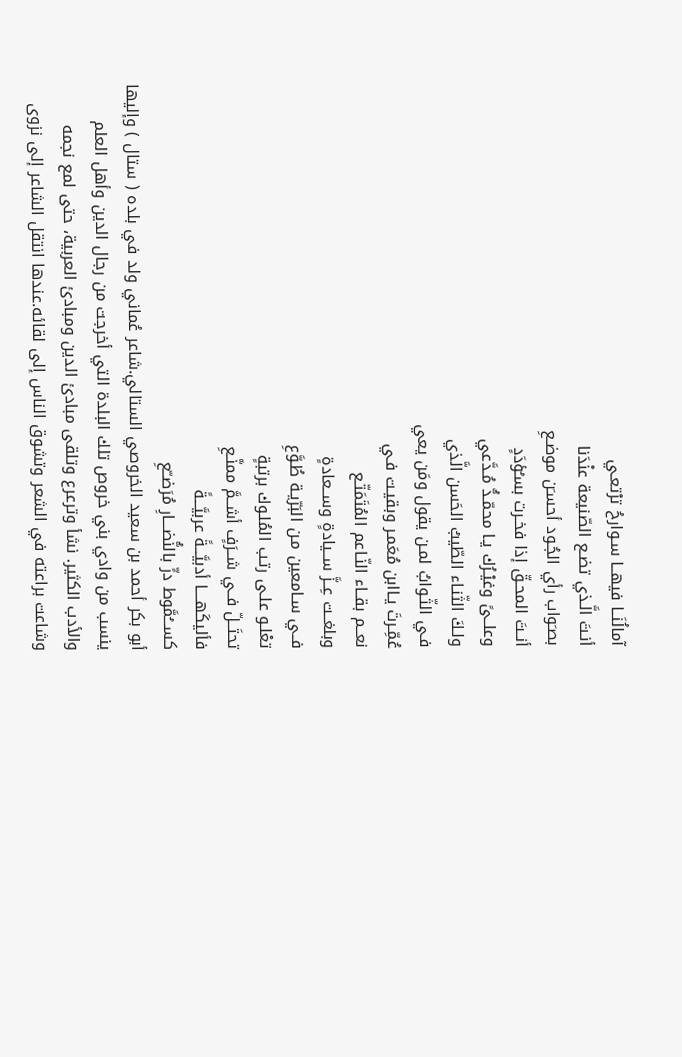آمالُنَــا فيهــا سـوارحُ ترْتعـي
أنـتَ الَّـذي تضـع الصّنيعة عنْدَنا
بصـَواب رأي الجُـود أحسـَن موضـعِ
أنــتَ المحـقّ إذا فخـرت بسـُؤدَدٍ
وعلــىً وغيْـرُك يـا محمّـدُّ مُـدَّعي
ولـكَ الثّنـاء الطّيبُ الحَسن الَّذي
فـي الثّـوابُ لمـن يقول ومَن يعي
عُمِّـرتَ يـاابن مُعَمـر وبقيـت فـي
نعــم بقــاء النّـاعم المُتَمَتّـع
وبلغــت عِــزَّ ســيادةٍ وســعادةٍ
فــي سـامعين مـن البَرّيـة طُـوَّعِ
تعْلـو علـى رتـب المُلـوك برتبةٍ
تحتَــلّ فــي شــرَفٍ أشــمَّ ممنَّـعِ
فأليكَهــــا أدبيَّـــةً عربيَّـــةً
كســـُمَّوط درٍّ بالنُّضـــارِ مُرَضــّعِ
أبو بكر أحمد بن سعيد الخروصي الستالي.شاعر عُماني ولد في بلده ( ستال ) وإليها ينسب من وادي بني خروص تلك البلدة التي أخرجت من رجال الدين وأهل العلم والأدب الكثير. نشأ وترعرع وتلقى مبادئ الدين ومبادئ العربية، حتى لمع نجمه وشاعت براعته في الشعر وتشوق الناس إلى لقائه.عندها انتقل الشاعر إلى نزوى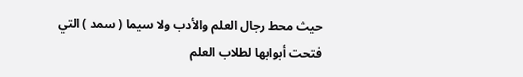حيث محط رجال العلم والأدب ولا سيما ( سمد ) التي فتحت أبوابها لطلاب العلم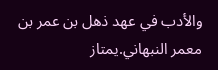والأدب في عهد ذهل بن عمر بن معمر النبهاني.يمتاز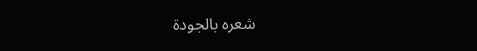شعره بالجودة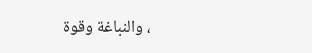، والنباغة وقوة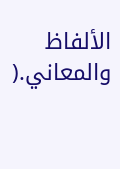الألفاظ والمعاني.(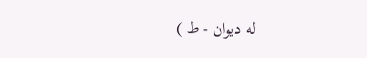له ديوان - ط )